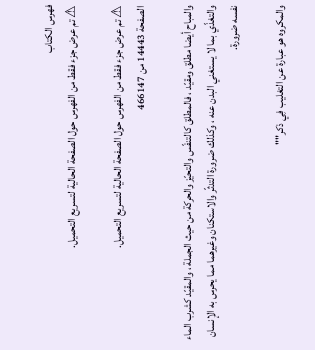فهرس الكتاب
⚠ تم عرض جزء فقط من الفهرس حول الصفحة الحالية لتسريع التحميل.

⚠ تم عرض جزء فقط من الفهرس حول الصفحة الحالية لتسريع التحميل.
الصفحة 14443 من 466147

والمباح أيضا مطلق ومقيّد ، فالمطلق كالتنفّس والتحيّز والحركة من حيث الجملة ، والمقيّد كشرب الماء والتغذّي بما لا يستغني البدن عنه ، وكذلك ضرورة التدثّر والاستكنان وغيرهما مما يحرس به الإنسان نفسه ضرورة.

والمكروه هو عبارة عن التغليب فِي ذكر""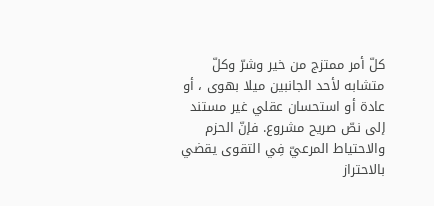كلّ أمر ممتزج من خير وشرّ وكلّ متشابه لأحد الجانبين ميلا بهوى ، أو عادة أو استحسان عقلي غير مستند إلى نصّ صريح مشروع. فإنّ الحزم والاحتياط المرعيّ فِي التقوى يقضي بالاحتراز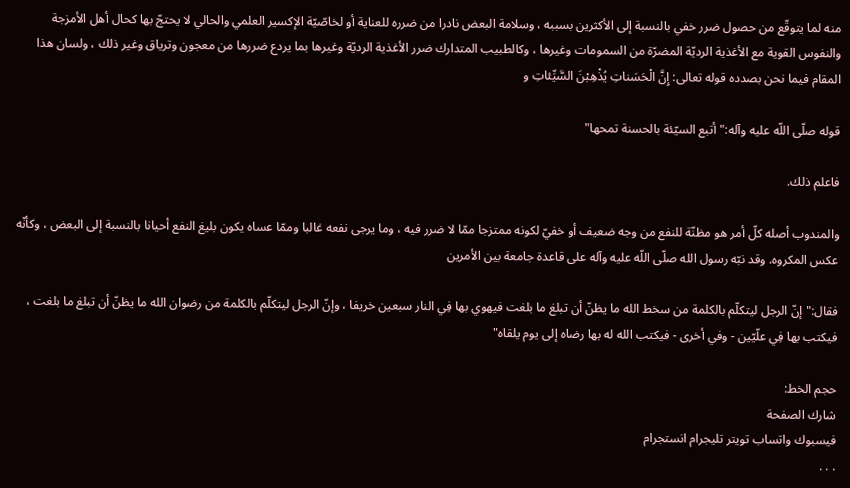منه لما يتوقّع من حصول ضرر خفي بالنسبة إلى الأكثرين بسببه ، وسلامة البعض نادرا من ضرره للعناية أو لخاصّيّة الإكسير العلمي والحالي لا يحتجّ بها كحال أهل الأمزجة والنفوس القوية مع الأغذية الرديّة المضرّة من السمومات وغيرها ، وكالطبيب المتدارك ضرر الأغذية الرديّة وغيرها بما يردع ضررها من معجون وترياق وغير ذلك ، ولسان هذا المقام فيما نحن بصدده قوله تعالى: إِنَّ الْحَسَناتِ يُذْهِبْنَ السَّيِّئاتِ و

قوله صلّى اللّه عليه وآله:"أتبع السيّئة بالحسنة تمحها"

فاعلم ذلك.

والمندوب أصله كلّ أمر هو مظنّة للنفع من وجه ضعيف أو خفيّ لكونه ممتزجا ممّا لا ضرر فيه ، وما يرجى نفعه غالبا وممّا عساه يكون بليغ النفع أحيانا بالنسبة إلى البعض ، وكأنّه عكس المكروه. وقد نبّه رسول الله صلّى اللّه عليه وآله على قاعدة جامعة بين الأمرين

فقال:"إنّ الرجل ليتكلّم بالكلمة من سخط الله ما يظنّ أن تبلغ ما بلغت فيهوي بها فِي النار سبعين خريفا ، وإنّ الرجل ليتكلّم بالكلمة من رضوان الله ما يظنّ أن تبلغ ما بلغت ، فيكتب بها فِي علّيّين - وفي أخرى - فيكتب الله له بها رضاه إلى يوم يلقاه"

حجم الخط:
شارك الصفحة
فيسبوك واتساب تويتر تليجرام انستجرام
. . .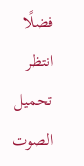فضلًا انتظر تحميل الصوت